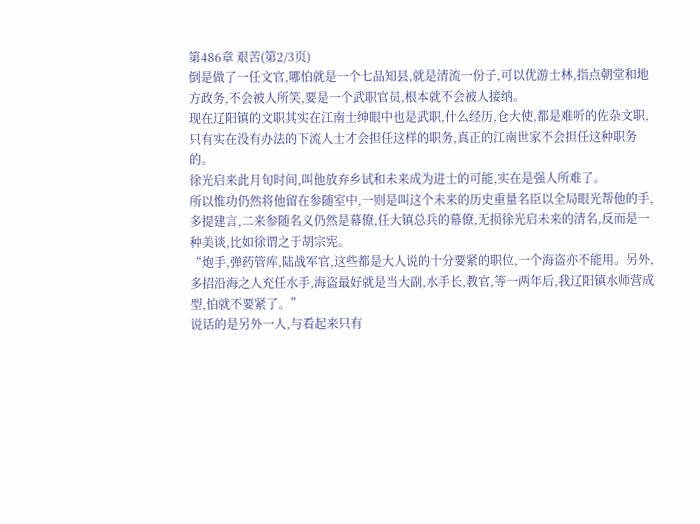第486章 艰苦(第2/3页)
倒是做了一任文官,哪怕就是一个七品知县,就是清流一份子,可以优游士林,指点朝堂和地方政务,不会被人所笑,要是一个武职官员,根本就不会被人接纳。
现在辽阳镇的文职其实在江南士绅眼中也是武职,什么经历,仓大使,都是难听的佐杂文职,只有实在没有办法的下流人士才会担任这样的职务,真正的江南世家不会担任这种职务的。
徐光启来此月旬时间,叫他放弃乡试和未来成为进士的可能,实在是强人所难了。
所以惟功仍然将他留在参随室中,一则是叫这个未来的历史重量名臣以全局眼光帮他的手,多提建言,二来参随名义仍然是幕僚,任大镇总兵的幕僚,无损徐光启未来的清名,反而是一种美谈,比如徐谓之于胡宗宪。
“炮手,弹药管库,陆战军官,这些都是大人说的十分要紧的职位,一个海盗亦不能用。另外,多招沿海之人充任水手,海盗最好就是当大副,水手长,教官,等一两年后,我辽阳镇水师营成型,怕就不要紧了。”
说话的是另外一人,与看起来只有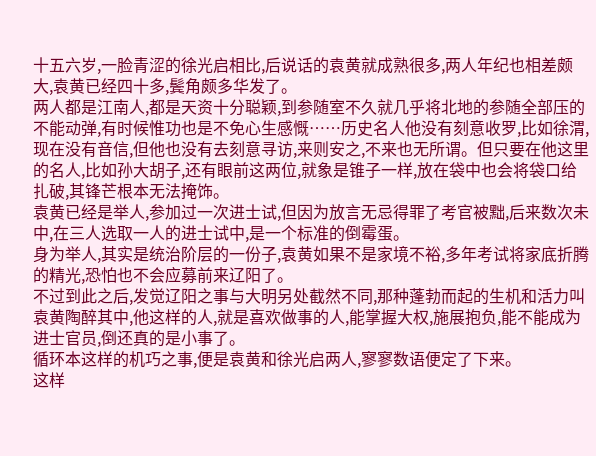十五六岁,一脸青涩的徐光启相比,后说话的袁黄就成熟很多,两人年纪也相差颇大,袁黄已经四十多,鬓角颇多华发了。
两人都是江南人,都是天资十分聪颖,到参随室不久就几乎将北地的参随全部压的不能动弹,有时候惟功也是不免心生感慨……历史名人他没有刻意收罗,比如徐渭,现在没有音信,但他也没有去刻意寻访,来则安之,不来也无所谓。但只要在他这里的名人,比如孙大胡子,还有眼前这两位,就象是锥子一样,放在袋中也会将袋口给扎破,其锋芒根本无法掩饰。
袁黄已经是举人,参加过一次进士试,但因为放言无忌得罪了考官被黜,后来数次未中,在三人选取一人的进士试中,是一个标准的倒霉蛋。
身为举人,其实是统治阶层的一份子,袁黄如果不是家境不裕,多年考试将家底折腾的精光,恐怕也不会应募前来辽阳了。
不过到此之后,发觉辽阳之事与大明另处截然不同,那种蓬勃而起的生机和活力叫袁黄陶醉其中,他这样的人,就是喜欢做事的人,能掌握大权,施展抱负,能不能成为进士官员,倒还真的是小事了。
循环本这样的机巧之事,便是袁黄和徐光启两人,寥寥数语便定了下来。
这样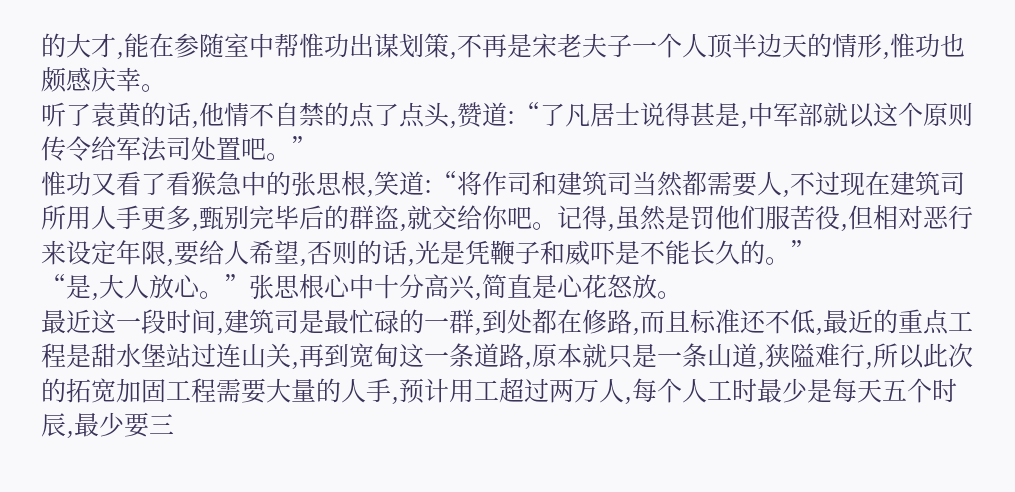的大才,能在参随室中帮惟功出谋划策,不再是宋老夫子一个人顶半边天的情形,惟功也颇感庆幸。
听了袁黄的话,他情不自禁的点了点头,赞道:“了凡居士说得甚是,中军部就以这个原则传令给军法司处置吧。”
惟功又看了看猴急中的张思根,笑道:“将作司和建筑司当然都需要人,不过现在建筑司所用人手更多,甄别完毕后的群盗,就交给你吧。记得,虽然是罚他们服苦役,但相对恶行来设定年限,要给人希望,否则的话,光是凭鞭子和威吓是不能长久的。”
“是,大人放心。”张思根心中十分高兴,简直是心花怒放。
最近这一段时间,建筑司是最忙碌的一群,到处都在修路,而且标准还不低,最近的重点工程是甜水堡站过连山关,再到宽甸这一条道路,原本就只是一条山道,狭隘难行,所以此次的拓宽加固工程需要大量的人手,预计用工超过两万人,每个人工时最少是每天五个时辰,最少要三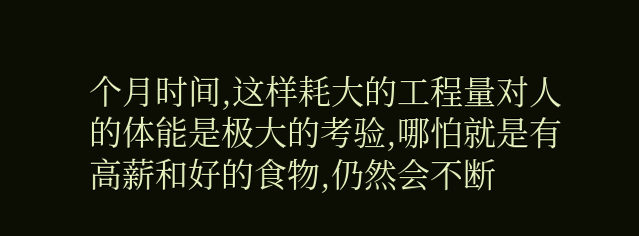个月时间,这样耗大的工程量对人的体能是极大的考验,哪怕就是有高薪和好的食物,仍然会不断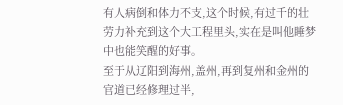有人病倒和体力不支,这个时候,有过千的壮劳力补充到这个大工程里头,实在是叫他睡梦中也能笑醒的好事。
至于从辽阳到海州,盖州,再到复州和金州的官道已经修理过半,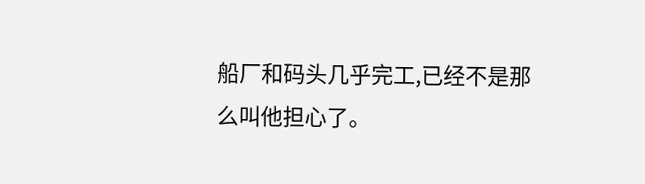船厂和码头几乎完工,已经不是那么叫他担心了。